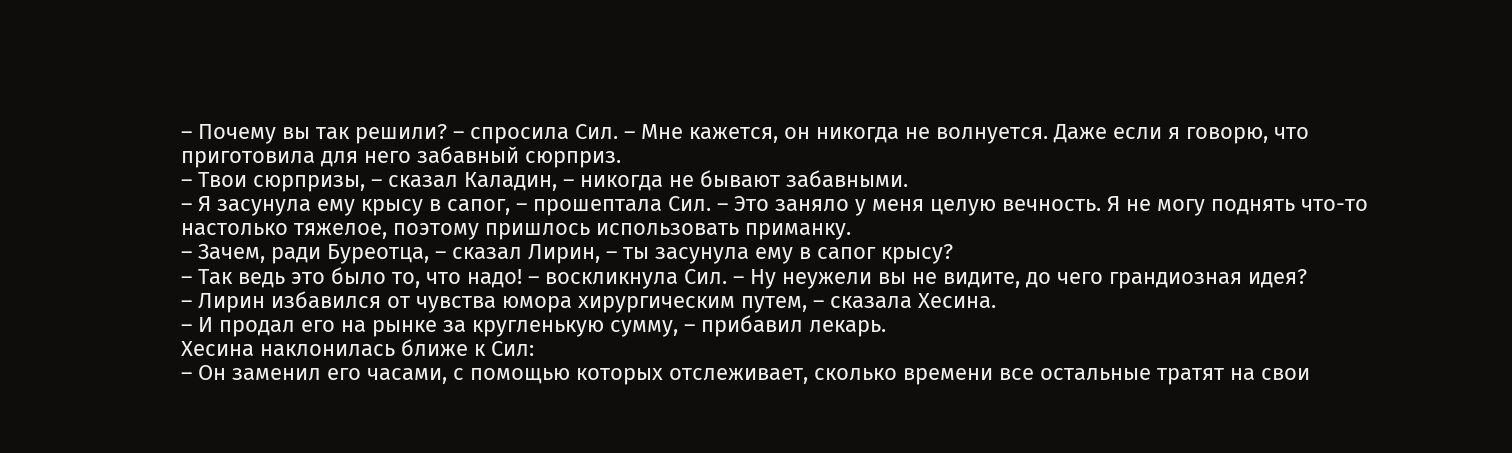– Почему вы так решили? – спросила Сил. – Мне кажется, он никогда не волнуется. Даже если я говорю, что приготовила для него забавный сюрприз.
– Твои сюрпризы, – сказал Каладин, – никогда не бывают забавными.
– Я засунула ему крысу в сапог, – прошептала Сил. – Это заняло у меня целую вечность. Я не могу поднять что-то настолько тяжелое, поэтому пришлось использовать приманку.
– Зачем, ради Буреотца, – сказал Лирин, – ты засунула ему в сапог крысу?
– Так ведь это было то, что надо! – воскликнула Сил. – Ну неужели вы не видите, до чего грандиозная идея?
– Лирин избавился от чувства юмора хирургическим путем, – сказала Хесина.
– И продал его на рынке за кругленькую сумму, – прибавил лекарь.
Хесина наклонилась ближе к Сил:
– Он заменил его часами, с помощью которых отслеживает, сколько времени все остальные тратят на свои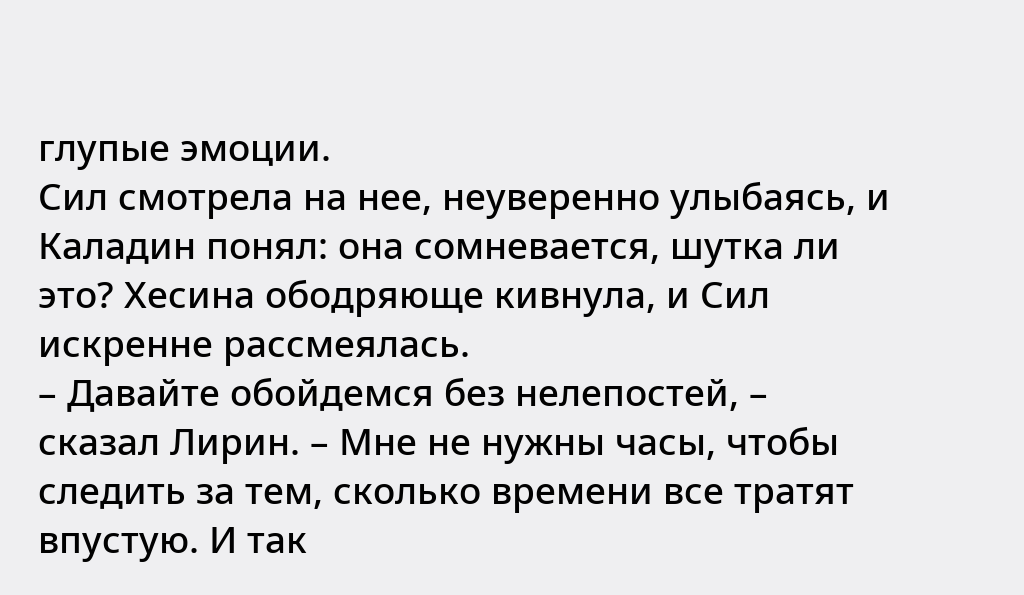глупые эмоции.
Сил смотрела на нее, неуверенно улыбаясь, и Каладин понял: она сомневается, шутка ли это? Хесина ободряюще кивнула, и Сил искренне рассмеялась.
– Давайте обойдемся без нелепостей, – сказал Лирин. – Мне не нужны часы, чтобы следить за тем, сколько времени все тратят впустую. И так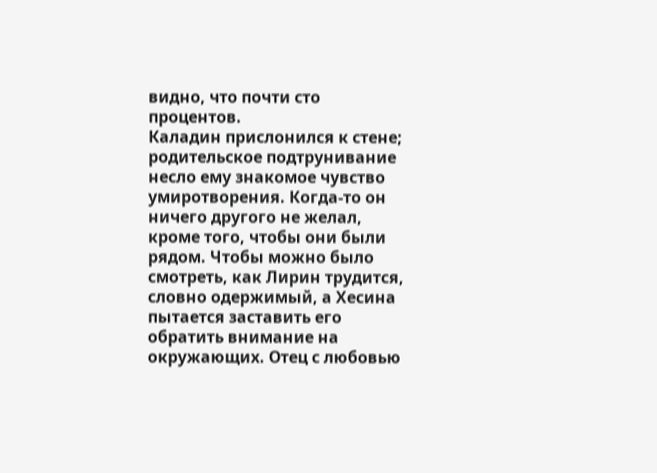видно, что почти сто процентов.
Каладин прислонился к стене; родительское подтрунивание несло ему знакомое чувство умиротворения. Когда-то он ничего другого не желал, кроме того, чтобы они были рядом. Чтобы можно было смотреть, как Лирин трудится, словно одержимый, а Хесина пытается заставить его обратить внимание на окружающих. Отец с любовью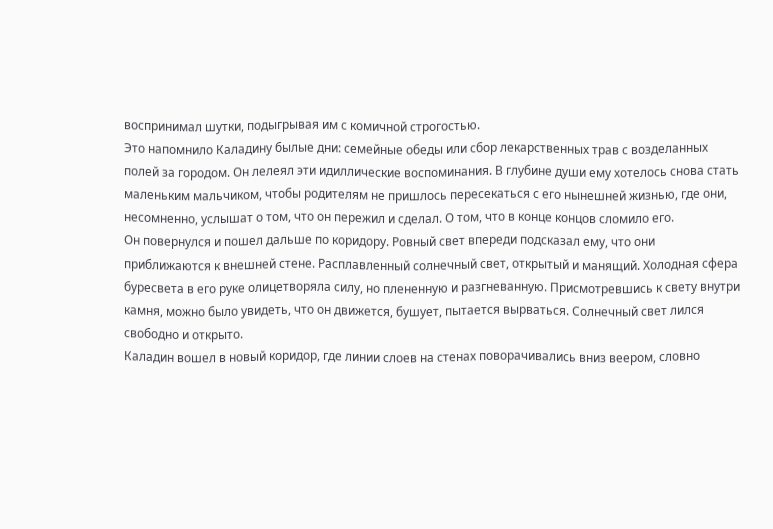воспринимал шутки, подыгрывая им с комичной строгостью.
Это напомнило Каладину былые дни: семейные обеды или сбор лекарственных трав с возделанных полей за городом. Он лелеял эти идиллические воспоминания. В глубине души ему хотелось снова стать маленьким мальчиком, чтобы родителям не пришлось пересекаться с его нынешней жизнью, где они, несомненно, услышат о том, что он пережил и сделал. О том, что в конце концов сломило его.
Он повернулся и пошел дальше по коридору. Ровный свет впереди подсказал ему, что они приближаются к внешней стене. Расплавленный солнечный свет, открытый и манящий. Холодная сфера буресвета в его руке олицетворяла силу, но плененную и разгневанную. Присмотревшись к свету внутри камня, можно было увидеть, что он движется, бушует, пытается вырваться. Солнечный свет лился свободно и открыто.
Каладин вошел в новый коридор, где линии слоев на стенах поворачивались вниз веером, словно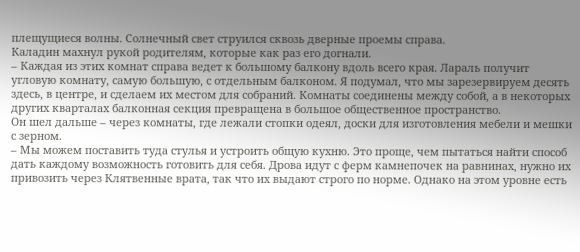плещущиеся волны. Солнечный свет струился сквозь дверные проемы справа.
Каладин махнул рукой родителям, которые как раз его догнали.
– Каждая из этих комнат справа ведет к большому балкону вдоль всего края. Лараль получит угловую комнату, самую большую, с отдельным балконом. Я подумал, что мы зарезервируем десять здесь, в центре, и сделаем их местом для собраний. Комнаты соединены между собой, а в некоторых других кварталах балконная секция превращена в большое общественное пространство.
Он шел дальше – через комнаты, где лежали стопки одеял, доски для изготовления мебели и мешки с зерном.
– Мы можем поставить туда стулья и устроить общую кухню. Это проще, чем пытаться найти способ дать каждому возможность готовить для себя. Дрова идут с ферм камнепочек на равнинах, нужно их привозить через Клятвенные врата, так что их выдают строго по норме. Однако на этом уровне есть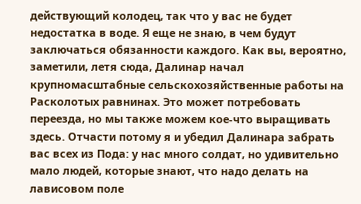действующий колодец, так что у вас не будет недостатка в воде. Я еще не знаю, в чем будут заключаться обязанности каждого. Как вы, вероятно, заметили, летя сюда, Далинар начал крупномасштабные сельскохозяйственные работы на Расколотых равнинах. Это может потребовать переезда, но мы также можем кое-что выращивать здесь. Отчасти потому я и убедил Далинара забрать вас всех из Пода: у нас много солдат, но удивительно мало людей, которые знают, что надо делать на лависовом поле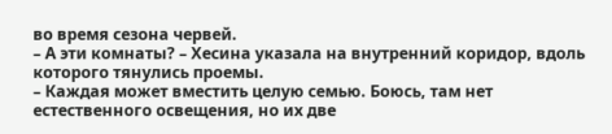во время сезона червей.
– А эти комнаты? – Хесина указала на внутренний коридор, вдоль которого тянулись проемы.
– Каждая может вместить целую семью. Боюсь, там нет естественного освещения, но их две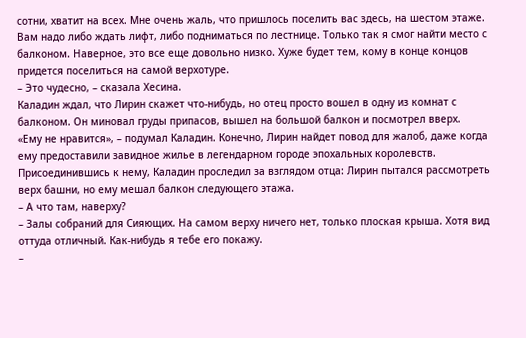сотни, хватит на всех. Мне очень жаль, что пришлось поселить вас здесь, на шестом этаже. Вам надо либо ждать лифт, либо подниматься по лестнице. Только так я смог найти место с балконом. Наверное, это все еще довольно низко. Хуже будет тем, кому в конце концов придется поселиться на самой верхотуре.
– Это чудесно, – сказала Хесина.
Каладин ждал, что Лирин скажет что-нибудь, но отец просто вошел в одну из комнат с балконом. Он миновал груды припасов, вышел на большой балкон и посмотрел вверх.
«Ему не нравится», – подумал Каладин. Конечно, Лирин найдет повод для жалоб, даже когда ему предоставили завидное жилье в легендарном городе эпохальных королевств.
Присоединившись к нему, Каладин проследил за взглядом отца: Лирин пытался рассмотреть верх башни, но ему мешал балкон следующего этажа.
– А что там, наверху?
– Залы собраний для Сияющих. На самом верху ничего нет, только плоская крыша. Хотя вид оттуда отличный. Как-нибудь я тебе его покажу.
–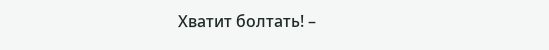Хватит болтать! –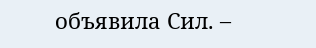объявила Сил. –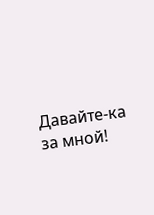Давайте-ка за мной!